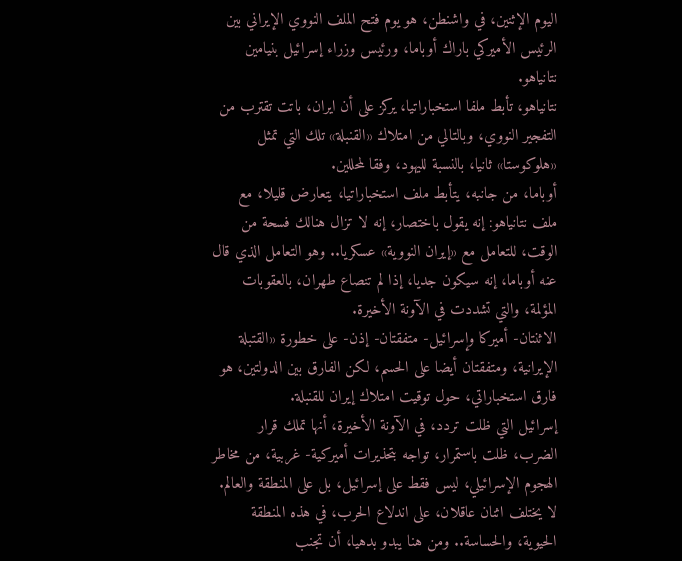اليوم الإثنين، في واشنطن، هو يوم فتح الملف النووي الإيراني بين الرئيس الأميركي باراك أوباما، ورئيس وزراء إسرائيل بنيامين نتانياهو.
نتانياهو، تأبط ملفا استخباراتيا، يركز على أن ايران، باتت تقترب من التفجير النووي، وبالتالي من امتلاك «القنبلة» تلك التي تمثل «هلوكوستا» ثانيا، بالنسبة لليهود، وفقا لمحللين.
أوباما، من جانبه، يتأبط ملف استخباراتيا، يتعارض قليلا، مع ملف نتانياهو: إنه يقول باختصار، إنه لا تزال هنالك فسحة من الوقت، للتعامل مع «إيران النووية» عسكريا.. وهو التعامل الذي قال عنه أوباما، إنه سيكون جديا، إذا لم تنصاع طهران، بالعقوبات المؤلمة، والتي تشددت في الآونة الأخيرة.
الاثنتان- أميركا وإسرائيل- متفقتان- إذن- على خطورة «القتبلة الإيرانية، ومتفقتان أيضا على الحسم، لكن الفارق بين الدولتين، هو فارق استخباراتي، حول توقيت امتلاك إيران للقنبلة.
إسرائيل التي ظلت تردد، في الآونة الأخيرة، أنها تملك قرار الضرب، ظلت باستمرار، تواجه بتحذيرات أميركية- غربية، من مخاطر الهجوم الإسرائيلي، ليس فقط على إسرائيل، بل على المنطقة والعالم.
لا يختلف اثنان عاقلان، على اندلاع الحرب، في هذه المنطقة الحيوية، والحساسة.. ومن هنا يبدو بدهيا، أن تجنب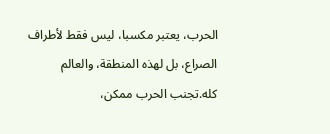الحرب، يعتبر مكسبا، ليس فقط لأطراف الصراع، بل لهذه المنطقة، والعالم كله.تجنب الحرب ممكن،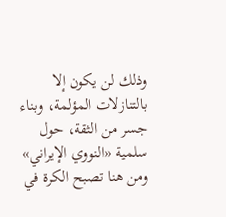وذلك لن يكون إلا بالتنازلات المؤلمة، وبناء جسر من الثقة، حول سلمية «النووي الإيراني» ومن هنا تصبح الكرة في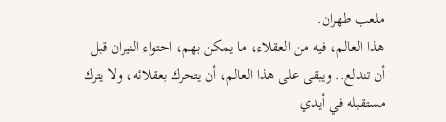ملعب طهران.
هذا العالم، فيه من العقلاء، ما يمكن بهم، احتواء النيران قبل أن تندلع.. ويبقى على هذا العالم، أن يتحرك بعقلائه، ولا يترك مستقبله في أيدي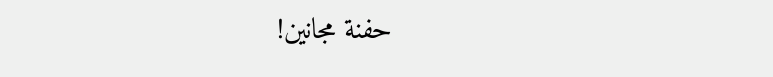حفنة مجانين!